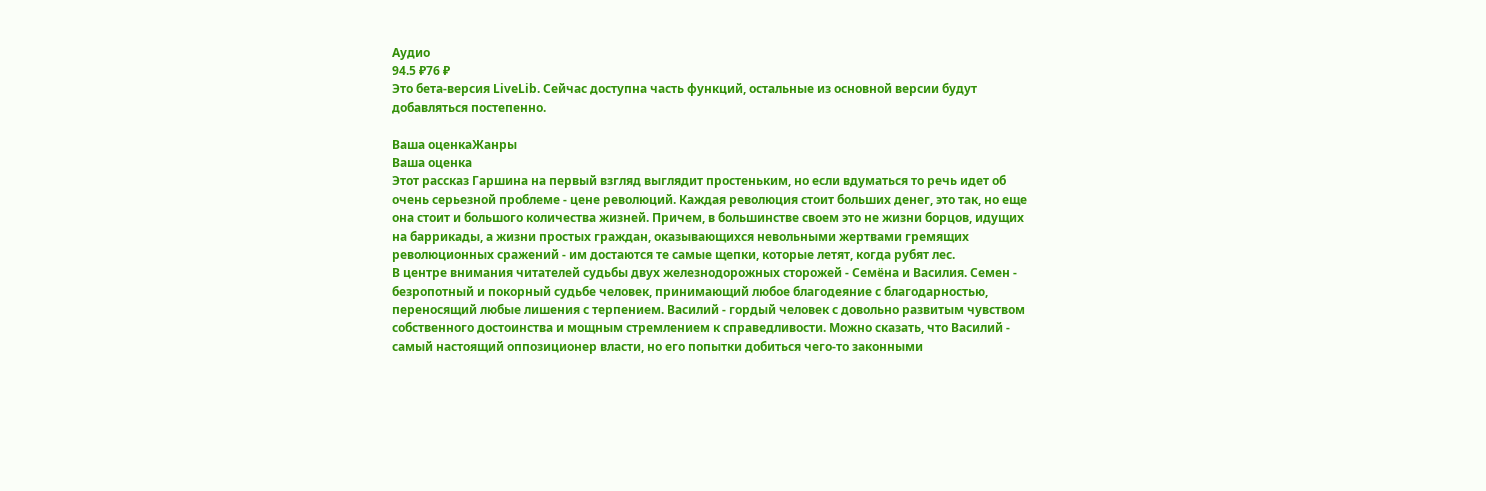Аудио
94.5 ₽76 ₽
Это бета-версия LiveLib. Сейчас доступна часть функций, остальные из основной версии будут добавляться постепенно.

Ваша оценкаЖанры
Ваша оценка
Этот рассказ Гаршина на первый взгляд выглядит простеньким, но если вдуматься то речь идет об очень серьезной проблеме - цене революций. Каждая революция стоит больших денег, это так, но еще она стоит и большого количества жизней. Причем, в большинстве своем это не жизни борцов, идущих на баррикады, а жизни простых граждан, оказывающихся невольными жертвами гремящих революционных сражений - им достаются те самые щепки, которые летят, когда рубят лес.
В центре внимания читателей судьбы двух железнодорожных сторожей - Семёна и Василия. Семен - безропотный и покорный судьбе человек, принимающий любое благодеяние с благодарностью, переносящий любые лишения с терпением. Василий - гордый человек с довольно развитым чувством собственного достоинства и мощным стремлением к справедливости. Можно сказать, что Василий - самый настоящий оппозиционер власти, но его попытки добиться чего-то законными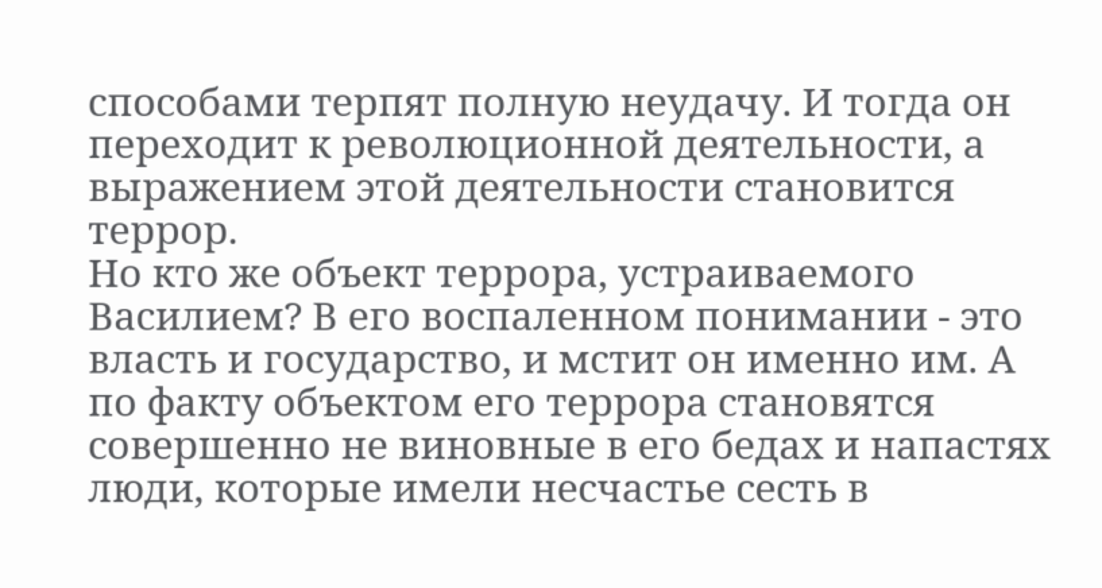способами терпят полную неудачу. И тогда он переходит к революционной деятельности, а выражением этой деятельности становится террор.
Но кто же объект террора, устраиваемого Василием? В его воспаленном понимании - это власть и государство, и мстит он именно им. А по факту объектом его террора становятся совершенно не виновные в его бедах и напастях люди, которые имели несчастье сесть в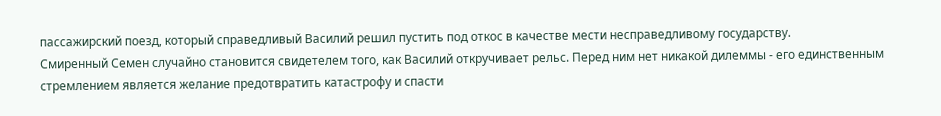пассажирский поезд, который справедливый Василий решил пустить под откос в качестве мести несправедливому государству.
Смиренный Семен случайно становится свидетелем того, как Василий откручивает рельс. Перед ним нет никакой дилеммы - его единственным стремлением является желание предотвратить катастрофу и спасти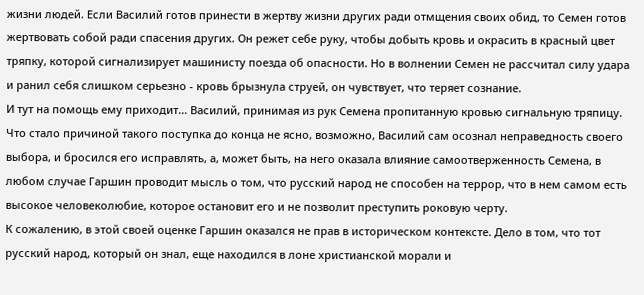жизни людей. Если Василий готов принести в жертву жизни других ради отмщения своих обид, то Семен готов жертвовать собой ради спасения других. Он режет себе руку, чтобы добыть кровь и окрасить в красный цвет тряпку, которой сигнализирует машинисту поезда об опасности. Но в волнении Семен не рассчитал силу удара и ранил себя слишком серьезно - кровь брызнула струей, он чувствует, что теряет сознание.
И тут на помощь ему приходит... Василий, принимая из рук Семена пропитанную кровью сигнальную тряпицу. Что стало причиной такого поступка до конца не ясно, возможно, Василий сам осознал неправедность своего выбора, и бросился его исправлять, а, может быть, на него оказала влияние самоотверженность Семена, в любом случае Гаршин проводит мысль о том, что русский народ не способен на террор, что в нем самом есть высокое человеколюбие, которое остановит его и не позволит преступить роковую черту.
К сожалению, в этой своей оценке Гаршин оказался не прав в историческом контексте. Дело в том, что тот русский народ, который он знал, еще находился в лоне христианской морали и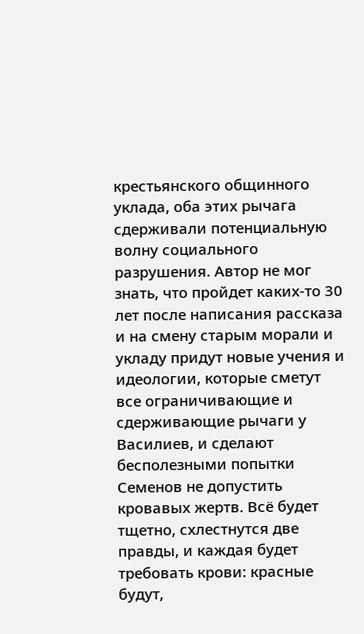крестьянского общинного уклада, оба этих рычага сдерживали потенциальную волну социального разрушения. Автор не мог знать, что пройдет каких-то 30 лет после написания рассказа и на смену старым морали и укладу придут новые учения и идеологии, которые сметут все ограничивающие и сдерживающие рычаги у Василиев, и сделают бесполезными попытки Семенов не допустить кровавых жертв. Всё будет тщетно, схлестнутся две правды, и каждая будет требовать крови: красные будут,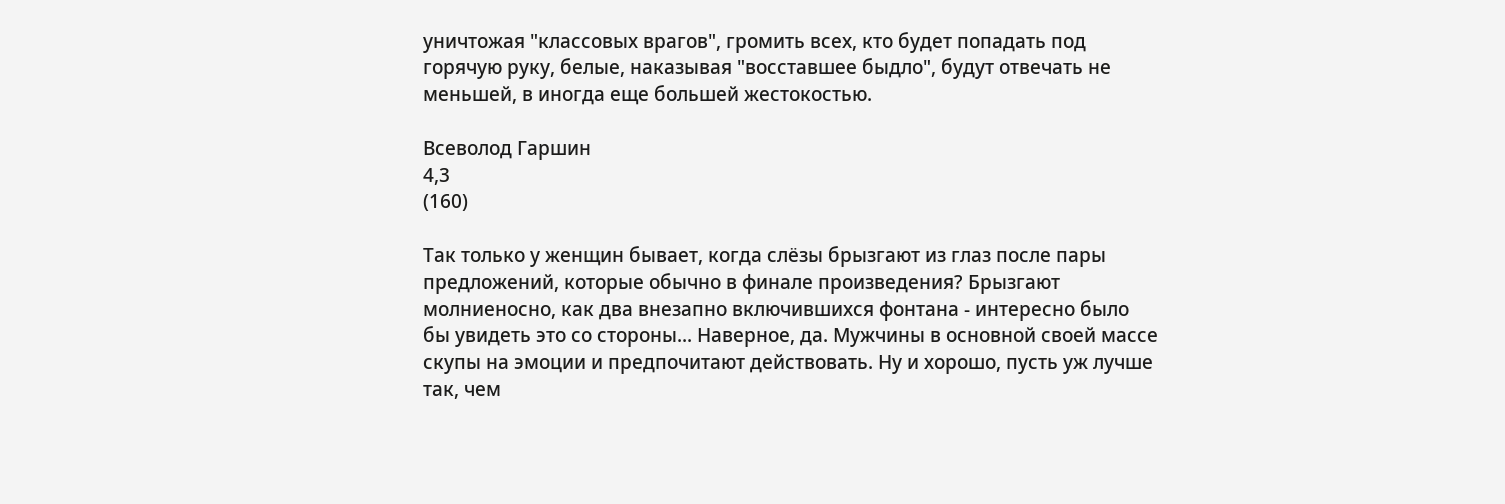уничтожая "классовых врагов", громить всех, кто будет попадать под горячую руку, белые, наказывая "восставшее быдло", будут отвечать не меньшей, в иногда еще большей жестокостью.

Всеволод Гаршин
4,3
(160)

Так только у женщин бывает, когда слёзы брызгают из глаз после пары предложений, которые обычно в финале произведения? Брызгают молниеносно, как два внезапно включившихся фонтана - интересно было бы увидеть это со стороны... Наверное, да. Мужчины в основной своей массе скупы на эмоции и предпочитают действовать. Ну и хорошо, пусть уж лучше так, чем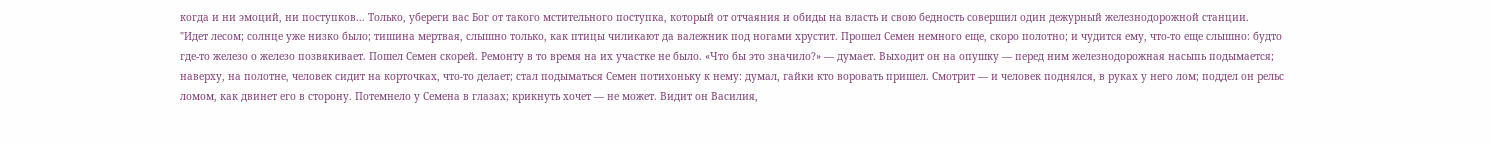когда и ни эмоций, ни поступков... Только, убереги вас Бог от такого мстительного поступка, который от отчаяния и обиды на власть и свою бедность совершил один дежурный железнодорожной станции.
"Идет лесом; солнце уже низко было; тишина мертвая, слышно только, как птицы чиликают да валежник под ногами хрустит. Прошел Семен немного еще, скоро полотно; и чудится ему, что-то еще слышно: будто где-то железо о железо позвякивает. Пошел Семен скорей. Ремонту в то время на их участке не было. «Что бы это значило?» — думает. Выходит он на опушку — перед ним железнодорожная насыпь подымается; наверху, на полотне, человек сидит на корточках, что-то делает; стал подыматься Семен потихоньку к нему: думал, гайки кто воровать пришел. Смотрит — и человек поднялся, в руках у него лом; поддел он рельс ломом, как двинет его в сторону. Потемнело у Семена в глазах; крикнуть хочет — не может. Видит он Василия,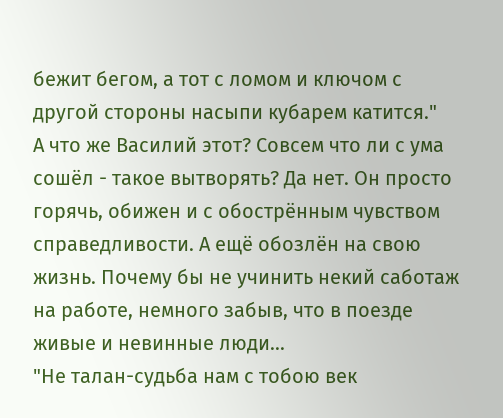бежит бегом, а тот с ломом и ключом с другой стороны насыпи кубарем катится."
А что же Василий этот? Совсем что ли с ума сошёл - такое вытворять? Да нет. Он просто горячь, обижен и с обострённым чувством справедливости. А ещё обозлён на свою жизнь. Почему бы не учинить некий саботаж на работе, немного забыв, что в поезде живые и невинные люди...
"Не талан-судьба нам с тобою век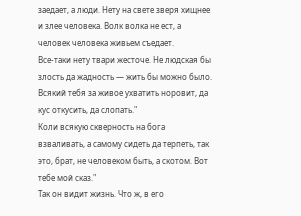заедает, а люди. Нету на свете зверя хищнее и злее человека. Волк волка не ест, а человек человека живьем съедает.
Все-таки нету твари жесточе. Не людская бы злость да жадность — жить бы можно было. Всякий тебя за живое ухватить норовит, да кус откусить, да слопать."
Коли всякую скверность на бога взваливать, а самому сидеть да терпеть, так это, брат, не человеком быть, а скотом. Вот тебе мой сказ."
Так он видит жизнь. Что ж, в его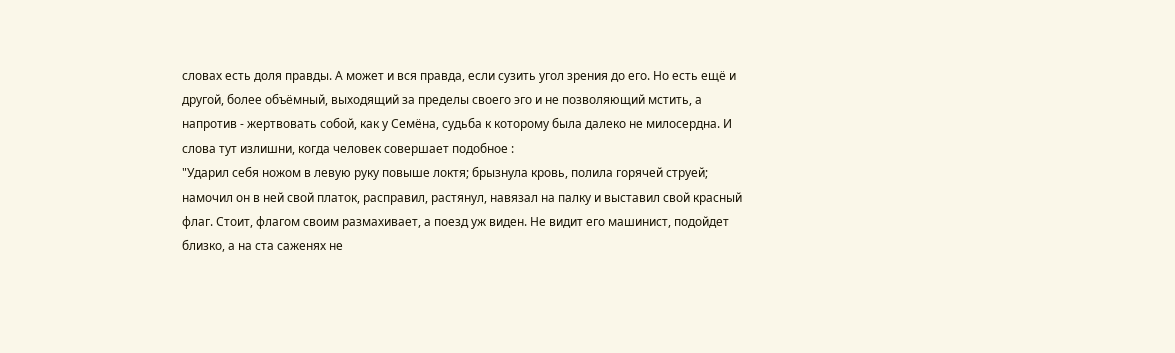словах есть доля правды. А может и вся правда, если сузить угол зрения до его. Но есть ещё и другой, более объёмный, выходящий за пределы своего эго и не позволяющий мстить, а напротив - жертвовать собой, как у Семёна, судьба к которому была далеко не милосердна. И слова тут излишни, когда человек совершает подобное :
"Ударил себя ножом в левую руку повыше локтя; брызнула кровь, полила горячей струей; намочил он в ней свой платок, расправил, растянул, навязал на палку и выставил свой красный флаг. Стоит, флагом своим размахивает, а поезд уж виден. Не видит его машинист, подойдет близко, а на ста саженях не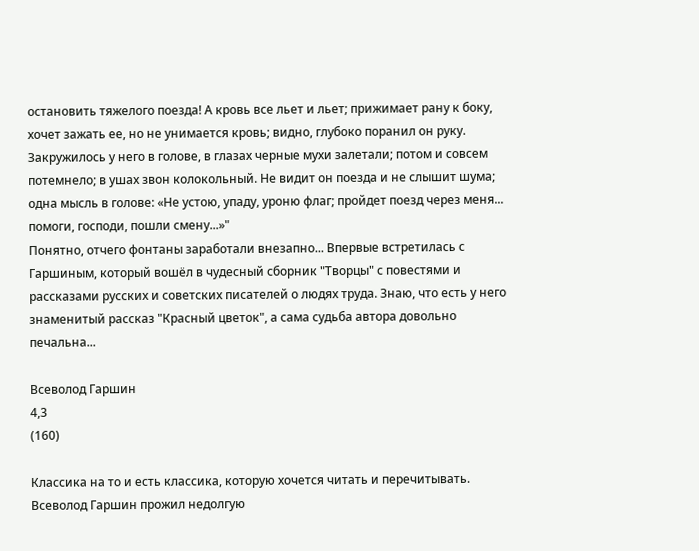остановить тяжелого поезда! А кровь все льет и льет; прижимает рану к боку, хочет зажать ее, но не унимается кровь; видно, глубоко поранил он руку. Закружилось у него в голове, в глазах черные мухи залетали; потом и совсем потемнело; в ушах звон колокольный. Не видит он поезда и не слышит шума; одна мысль в голове: «Не устою, упаду, уроню флаг; пройдет поезд через меня... помоги, господи, пошли смену...»"
Понятно, отчего фонтаны заработали внезапно... Впервые встретилась с Гаршиным, который вошёл в чудесный сборник "Творцы" с повестями и рассказами русских и советских писателей о людях труда. Знаю, что есть у него знаменитый рассказ "Красный цветок", а сама судьба автора довольно печальна...

Всеволод Гаршин
4,3
(160)

Классика на то и есть классика, которую хочется читать и перечитывать. Всеволод Гаршин прожил недолгую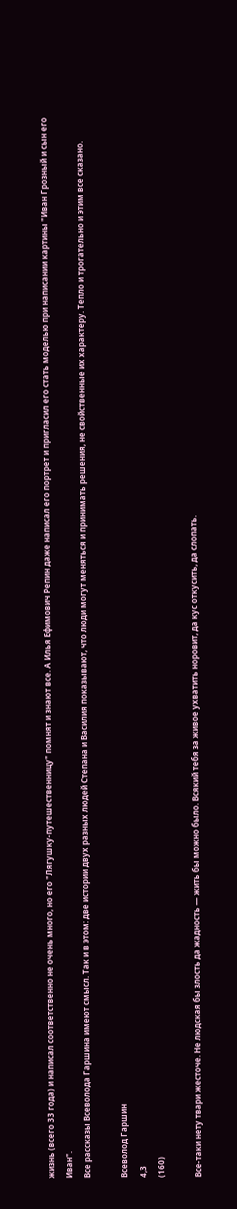жизнь (всего 33 года) и написал соответственно не очень много, но его "Лягушку-путешественницу" помнят и знают все. А Илья Ефимович Репин даже написал его портрет и пригласил его стать моделью при написании картины "Иван Грозный и сын его Иван".
Все рассказы Всеволода Гаршина имеют смысл. Так и в этом: две истории двух разных людей Степана и Василия показывают, что люди могут меняться и принимать решения, не свойственные их характеру. Тепло и трогательно и этим все сказано.

Всеволод Гаршин
4,3
(160)

Все-таки нету твари жесточе. Не людская бы злость да жадность — жить бы можно было. Всякий тебя за живое ухватить норовит, да кус откусить, да слопать.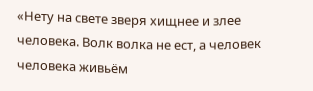«Нету на свете зверя хищнее и злее человека. Волк волка не ест, а человек человека живьём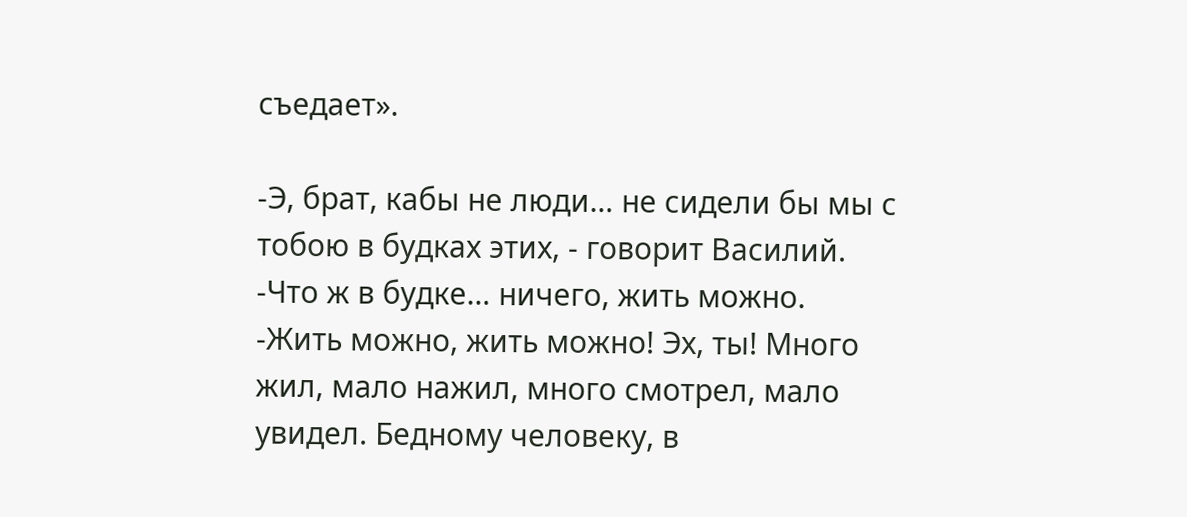съедает».

-Э, брат, кабы не люди… не сидели бы мы с тобою в будках этих, - говорит Василий.
-Что ж в будке… ничего, жить можно.
-Жить можно, жить можно! Эх, ты! Много жил, мало нажил, много смотрел, мало увидел. Бедному человеку, в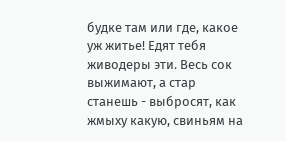будке там или где, какое уж житье! Едят тебя живодеры эти. Весь сок выжимают, а стар станешь - выбросят, как жмыху какую, свиньям на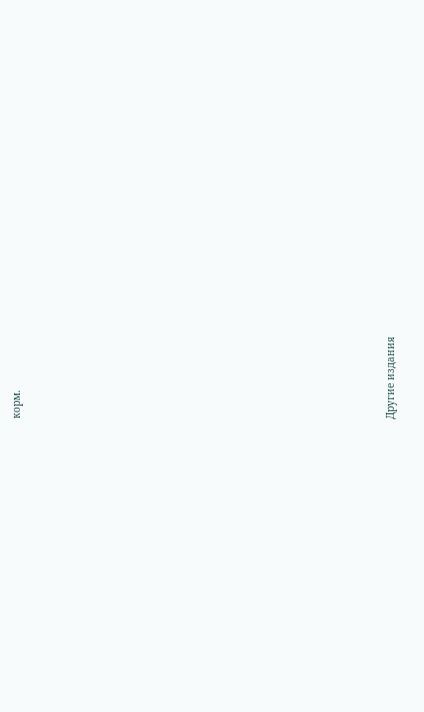корм.
















Другие издания